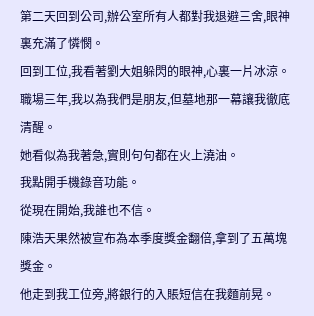第二天回到公司,辦公室所有人都對我退避三舍,眼神裏充滿了憐憫。
回到工位,我看著劉大姐躲閃的眼神,心裏一片冰涼。
職場三年,我以為我們是朋友,但墓地那一幕讓我徹底清醒。
她看似為我著急,實則句句都在火上澆油。
我點開手機錄音功能。
從現在開始,我誰也不信。
陳浩天果然被宣布為本季度獎金翻倍,拿到了五萬塊獎金。
他走到我工位旁,將銀行的入賬短信在我麵前晃。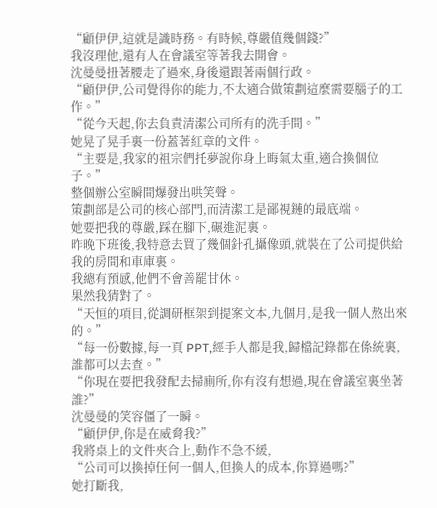“顧伊伊,這就是識時務。有時候,尊嚴值幾個錢?”
我沒理他,還有人在會議室等著我去開會。
沈曼曼扭著腰走了過來,身後還跟著兩個行政。
“顧伊伊,公司覺得你的能力,不太適合做策劃這麼需要腦子的工作。”
“從今天起,你去負責清潔公司所有的洗手間。”
她晃了晃手裏一份蓋著紅章的文件。
“主要是,我家的祖宗們托夢說你身上晦氣太重,適合換個位子。”
整個辦公室瞬間爆發出哄笑聲。
策劃部是公司的核心部門,而清潔工是鄙視鏈的最底端。
她要把我的尊嚴,踩在腳下,碾進泥裏。
昨晚下班後,我特意去買了幾個針孔攝像頭,就裝在了公司提供給我的房間和車庫裏。
我總有預感,他們不會善罷甘休。
果然我猜對了。
“天恒的項目,從調研框架到提案文本,九個月,是我一個人熬出來的。”
“每一份數據,每一頁 PPT,經手人都是我,歸檔記錄都在係統裏,誰都可以去查。”
“你現在要把我發配去掃廁所,你有沒有想過,現在會議室裏坐著誰?”
沈曼曼的笑容僵了一瞬。
“顧伊伊,你是在威脅我?”
我將桌上的文件夾合上,動作不急不緩,
“公司可以換掉任何一個人,但換人的成本,你算過嗎?”
她打斷我,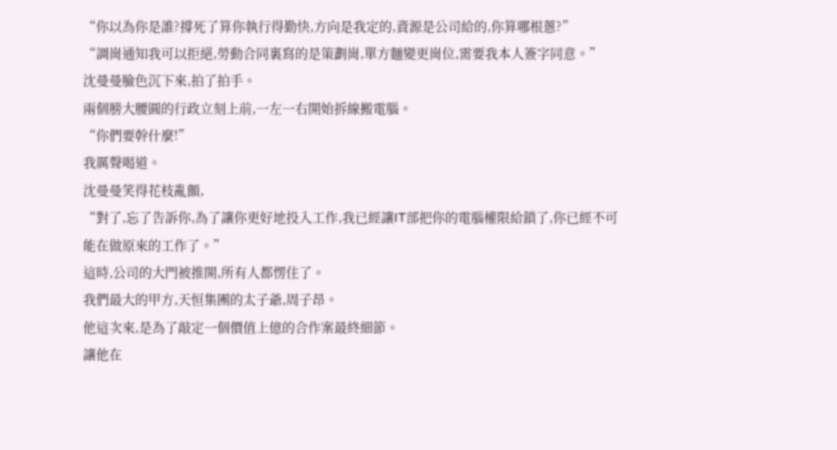“你以為你是誰?撐死了算你執行得勤快,方向是我定的,資源是公司給的,你算哪根蔥?”
“調崗通知我可以拒絕,勞動合同裏寫的是策劃崗,單方麵變更崗位,需要我本人簽字同意。”
沈曼曼臉色沉下來,拍了拍手。
兩個膀大腰圓的行政立刻上前,一左一右開始拆線搬電腦。
“你們要幹什麼!”
我厲聲喝道。
沈曼曼笑得花枝亂顫,
“對了,忘了告訴你,為了讓你更好地投入工作,我已經讓IT部把你的電腦權限給鎖了,你已經不可能在做原來的工作了。”
這時,公司的大門被推開,所有人都愣住了。
我們最大的甲方,天恒集團的太子爺,周子昂。
他這次來,是為了敲定一個價值上億的合作案最終細節。
讓他在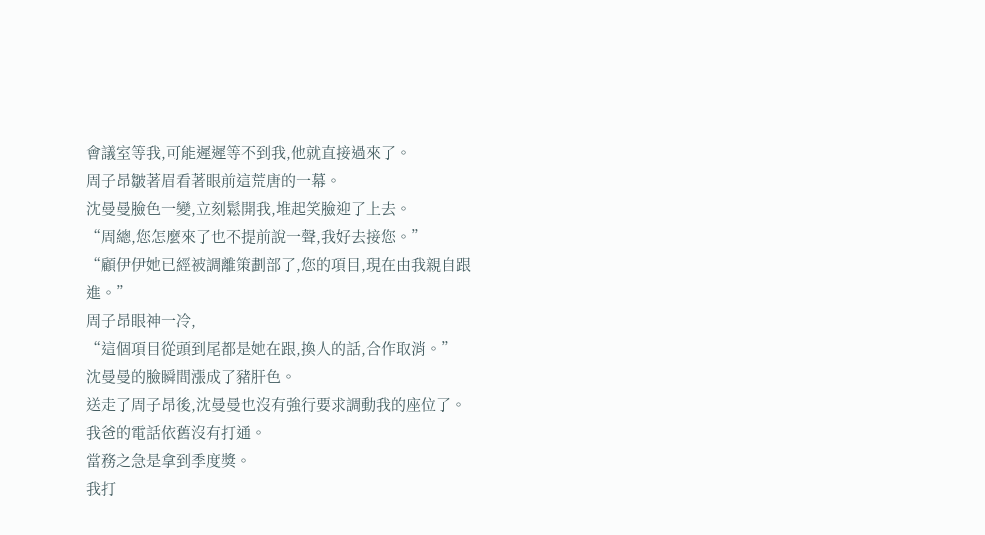會議室等我,可能遲遲等不到我,他就直接過來了。
周子昂皺著眉看著眼前這荒唐的一幕。
沈曼曼臉色一變,立刻鬆開我,堆起笑臉迎了上去。
“周總,您怎麼來了也不提前說一聲,我好去接您。”
“顧伊伊她已經被調離策劃部了,您的項目,現在由我親自跟進。”
周子昂眼神一冷,
“這個項目從頭到尾都是她在跟,換人的話,合作取消。”
沈曼曼的臉瞬間漲成了豬肝色。
送走了周子昂後,沈曼曼也沒有強行要求調動我的座位了。
我爸的電話依舊沒有打通。
當務之急是拿到季度獎。
我打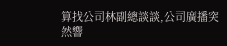算找公司林副總談談,公司廣播突然響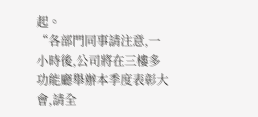起。
“各部門同事請注意,一小時後,公司將在三樓多功能廳舉辦本季度表彰大會,請全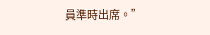員準時出席。”